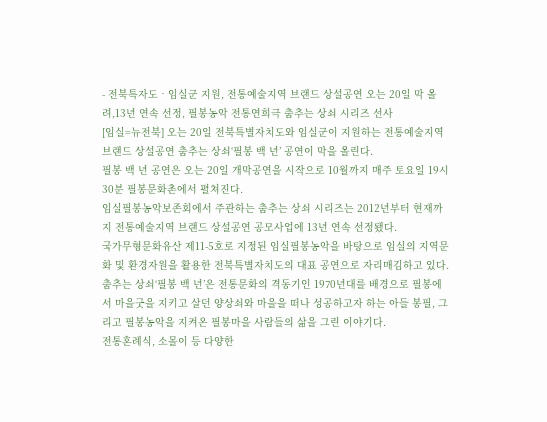- 전북특자도‧임실군 지원, 전통예술지역 브랜드 상설공연 오는 20일 막 올려,13년 연속 선정, 필봉농악 전통연희극 춤추는 상쇠 시리즈 선사
[임실=뉴전북] 오는 20일 전북특별자치도와 임실군이 지원하는 전통예술지역 브랜드 상설공연 춤추는 상쇠‘필봉 백 년’ 공연이 막을 올린다.
필봉 백 년 공연은 오는 20일 개막공연을 시작으로 10월까지 매주 토요일 19시 30분 필봉문화촌에서 펼쳐진다.
임실필봉농악보존회에서 주관하는 춤추는 상쇠 시리즈는 2012년부터 현재까지 전통예술지역 브랜드 상설공연 공모사업에 13년 연속 선정됐다.
국가무형문화유산 제11-5호로 지정된 임실필봉농악을 바탕으로 임실의 지역문화 및 환경자원을 활용한 전북특별자치도의 대표 공연으로 자리매김하고 있다.
춤추는 상쇠‘필봉 백 년’은 전통문화의 격동기인 1970년대를 배경으로 필봉에서 마을굿을 지키고 살던 양상쇠와 마을을 떠나 성공하고자 하는 아들 봉필, 그리고 필봉농악을 지켜온 필봉마을 사람들의 삶을 그린 이야기다.
전통혼례식, 소몰이 등 다양한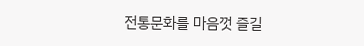전통문화를 마음껏 즐길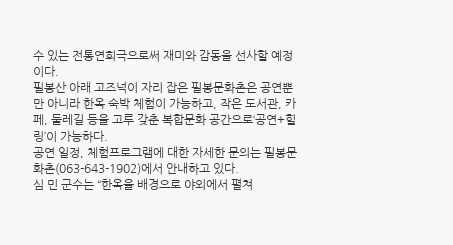수 있는 전통연희극으로써 재미와 감동을 선사할 예정이다.
필봉산 아래 고즈넉이 자리 잡은 필봉문화촌은 공연뿐만 아니라 한옥 숙박 체험이 가능하고, 작은 도서관, 카페, 둘레길 등을 고루 갖춘 복합문화 공간으로‘공연+힐링’이 가능하다.
공연 일정, 체험프로그램에 대한 자세한 문의는 필봉문화촌(063-643-1902)에서 안내하고 있다.
심 민 군수는 “한옥을 배경으로 야외에서 펼쳐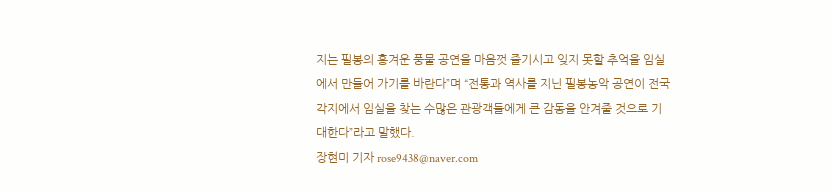지는 필봉의 흥겨운 풍물 공연을 마음껏 즐기시고 잊지 못할 추억을 임실에서 만들어 가기를 바란다”며 “전통과 역사를 지닌 필봉농악 공연이 전국 각지에서 임실을 찾는 수많은 관광객들에게 큰 감동을 안겨줄 것으로 기대한다”라고 말했다.
장현미 기자 rose9438@naver.com